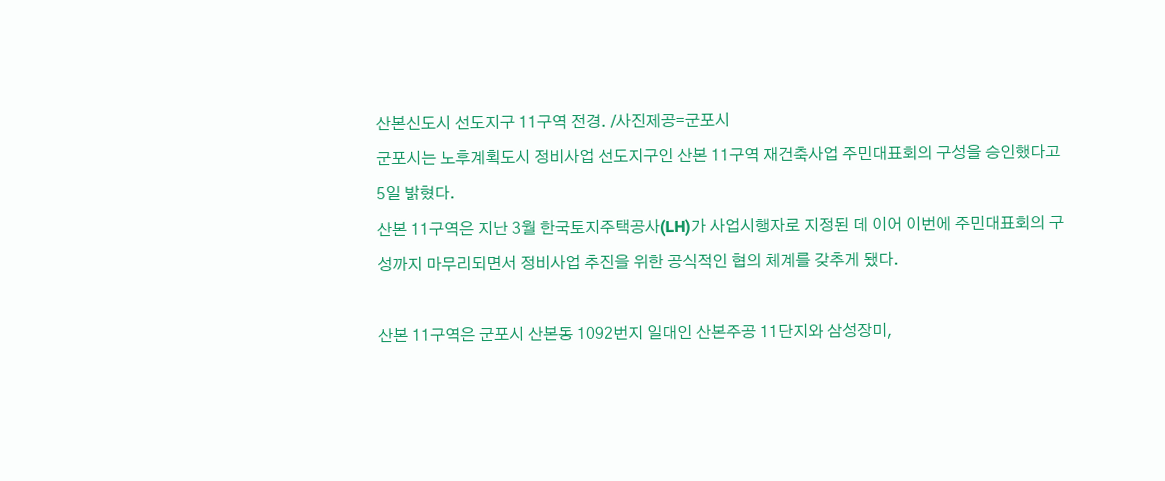산본신도시 선도지구 11구역 전경. /사진제공=군포시
군포시는 노후계획도시 정비사업 선도지구인 산본 11구역 재건축사업 주민대표회의 구성을 승인했다고 5일 밝혔다.
산본 11구역은 지난 3월 한국토지주택공사(LH)가 사업시행자로 지정된 데 이어 이번에 주민대표회의 구성까지 마무리되면서 정비사업 추진을 위한 공식적인 협의 체계를 갖추게 됐다.

산본 11구역은 군포시 산본동 1092번지 일대인 산본주공 11단지와 삼성장미,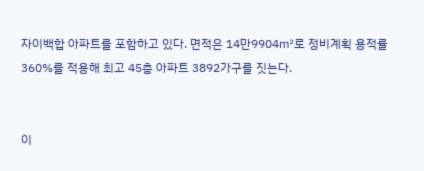자이백합 아파트를 포함하고 있다. 면적은 14만9904㎡로 정비계획 용적률 360%를 적용해 최고 45층 아파트 3892가구를 짓는다.


이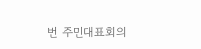번 주민대표회의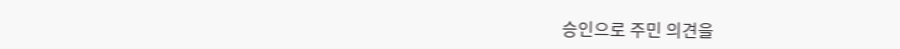승인으로 주민 의견을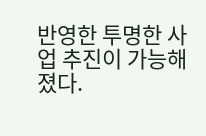반영한 투명한 사업 추진이 가능해 졌다.